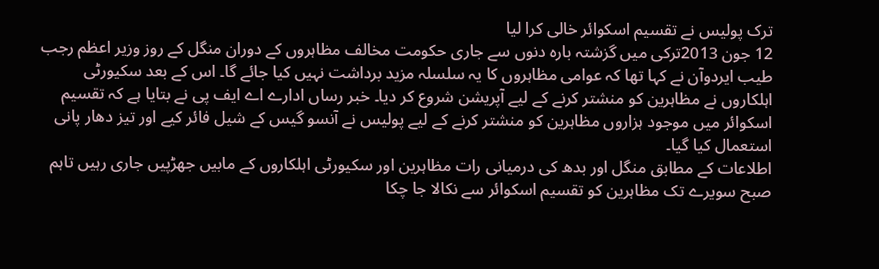ترک پولیس نے تقسیم اسکوائر خالی کرا لیا
12 جون 2013ترکی میں گزشتہ بارہ دنوں سے جاری حکومت مخالف مظاہروں کے دوران منگل کے روز وزیر اعظم رجب طیب ایردوآن نے کہا تھا کہ عوامی مظاہروں کا یہ سلسلہ مزید برداشت نہیں کیا جائے گا۔ اس کے بعد سکیورٹی اہلکاروں نے مظاہرین کو منشتر کرنے کے لیے آپریشن شروع کر دیا۔ خبر رساں ادارے اے ایف پی نے بتایا ہے کہ تقسیم اسکوائر میں موجود ہزاروں مظاہرین کو منشتر کرنے کے لیے پولیس نے آنسو گیس کے شیل فائر کیے اور تیز دھار پانی استعمال کیا گیا۔
اطلاعات کے مطابق منگل اور بدھ کی درمیانی رات مظاہرین اور سکیورٹی اہلکاروں کے مابیں جھڑپیں جاری رہیں تاہم صبح سویرے تک مظاہرین کو تقسیم اسکوائر سے نکالا جا چکا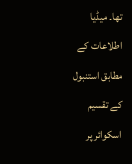تھا۔ میڈیا اطلاعات کے مطابق استنبول کے تقسیم اسکوائر پر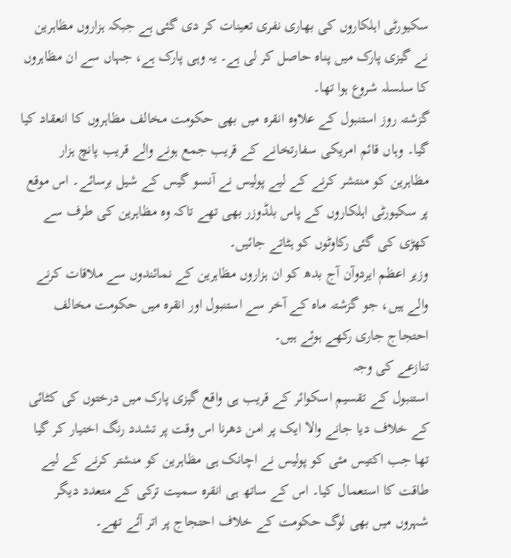سکیورٹی اہلکاروں کی بھاری نفری تعینات کر دی گئی ہے جبکہ ہزاروں مظاہرین نے گیزی پارک میں پناہ حاصل کر لی ہے۔ یہ وہی پارک ہے، جہاں سے ان مظاہروں کا سلسلہ شروع ہوا تھا۔
گزشتہ روز استنبول کے علاوہ انقرہ میں بھی حکومت مخالف مظاہروں کا انعقاد کیا گیا۔ وہاں قائم امریکی سفارتخانے کے قریب جمع ہونے والے قریب پانچ ہزار مظاہرین کو منتشر کرنے کے لیے پولیس نے آنسو گیس کے شیل برسائے۔ اس موقع پر سکیورٹی اہلکاروں کے پاس بلڈوزر بھی تھے تاکہ وہ مظاہرین کی طرف سے کھڑی کی گئی رکاوٹوں کو ہٹاتے جائیں۔
وزیر اعظم ایردوآن آج بدھ کو ان ہزاروں مظاہرین کے نمائندوں سے ملاقات کرنے والے ہیں، جو گزشتہ ماہ کے آخر سے استنبول اور انقرہ میں حکومت مخالف احتجاج جاری رکھے ہوئے ہیں۔
تنازعے کی وجہ
استنبول کے تقسیم اسکوائر کے قریب ہی واقع گیزی پارک میں درختوں کی کٹائی کے خلاف دیا جانے والا ایک پر امن دھرنا اس وقت پر تشدد رنگ اختیار کر گیا تھا جب اکتیس مئی کو پولیس نے اچانک ہی مظاہرین کو منشتر کرنے کے لیے طاقت کا استعمال کیا۔ اس کے ساتھ ہی انقرہ سمیت ترکی کے متعدد دیگر شہروں میں بھی لوگ حکومت کے خلاف احتجاج پر اتر آئے تھے۔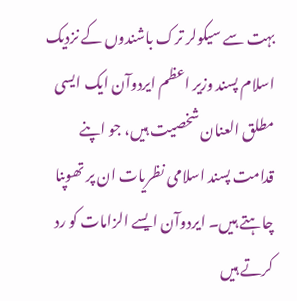بہت سے سیکولر ترک باشندوں کے نزدیک اسلام پسند وزیر اعظم ایردوآن ایک ایسی مطلق العنان شخصیت ہیں، جو اپنے قدامت پسند اسلامی نظریات ان پر تھوپنا چاہتے ہیں۔ ایردوآن ایسے الزامات کو رد کرتے ہیں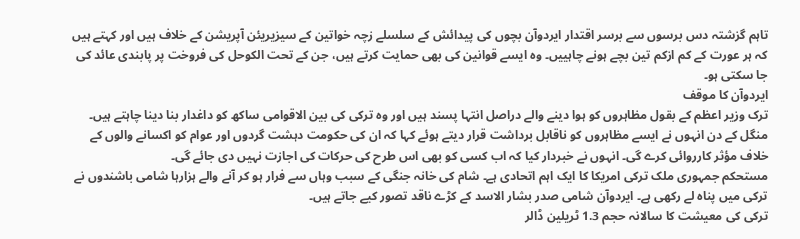تاہم گزشتہ دس برسوں سے برسر اقتدار ایردوآن بچوں کی پیدائش کے سلسلے زچہ خواتین کے سیزیریئن آپریشن کے خلاف ہیں اور کہتے ہیں کہ ہر عورت کے کم ازکم تین بچے ہونے چاہییں۔ وہ ایسے قوانین کی بھی حمایت کرتے ہیں، جن کے تحت الکوحل کی فروخت پر پابندی عائد کی جا سکتی ہو۔
ایردوآن کا موقف
ترک وزیر اعظم کے بقول مظاہروں کو ہوا دینے والے دراصل انتہا پسند ہیں اور وہ ترکی کی بین الاقوامی ساکھ کو داغدار بنا دینا چاہتے ہیں۔ منگل کے دن انہوں نے ایسے مظاہروں کو ناقابل برداشت قرار دیتے ہوئے کہا کہ ان کی حکومت دہشت گردوں اور عوام کو اکسانے والوں کے خلاف مؤثر کارروائی کرے گی۔ انہوں نے خبردار کیا کہ اب کسی کو بھی اس طرح کی حرکات کی اجازت نہیں دی جائے گی۔
مستحکم جمہوری ملک ترکی امریکا کا ایک اہم اتحادی ہے۔ شام کی خانہ جنگی کے سبب وہاں سے فرار ہو کر آنے والے ہزارہا شامی باشندوں نے ترکی میں پناہ لے رکھی ہے۔ ایردوآن شامی صدر بشار الاسد کے کڑے ناقد تصور کیے جاتے ہیں۔
ترکی کی معیشت کا سالانہ حجم 1.3 ٹریلین ڈالر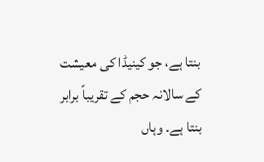بنتا ہے، جو کینیڈا کی معیشت کے سالانہ حجم کے تقریباً برابر بنتا ہے۔ وہاں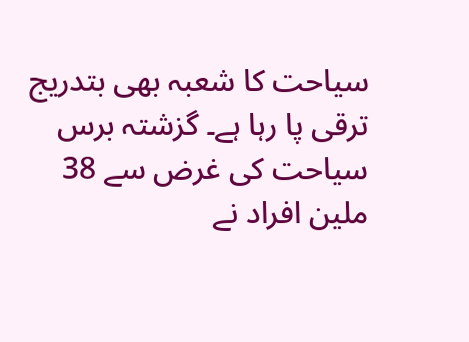سیاحت کا شعبہ بھی بتدریج ترقی پا رہا ہے۔ گزشتہ برس سیاحت کی غرض سے 38 ملین افراد نے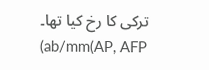ترکی کا رخ کیا تھا۔
(ab/mm(AP, AFP